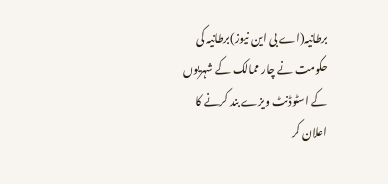برطانیہ(اے بی این نیوز)برطانیہ کی حکومت نے چار ممالک کے شہریوں کے اسٹوڈنٹ ویزے بند کرنے کا اعلان کر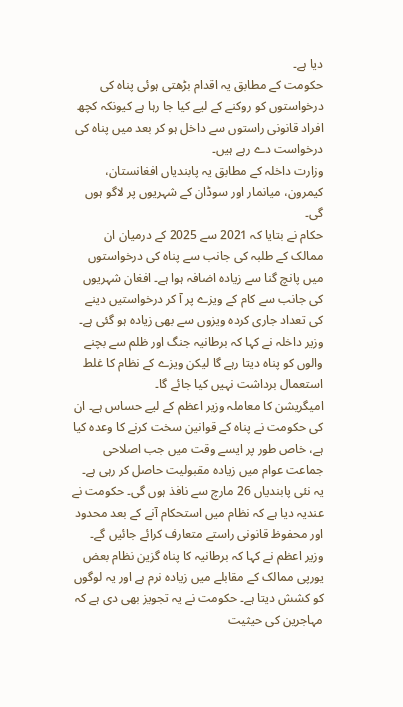دیا ہے۔
حکومت کے مطابق یہ اقدام بڑھتی ہوئی پناہ کی درخواستوں کو روکنے کے لیے کیا جا رہا ہے کیونکہ کچھ افراد قانونی راستوں سے داخل ہو کر بعد میں پناہ کی درخواست دے رہے ہیں۔
وزارت داخلہ کے مطابق یہ پابندیاں افغانستان، کیمرون، میانمار اور سوڈان کے شہریوں پر لاگو ہوں گی۔
حکام نے بتایا کہ 2021 سے 2025 کے درمیان ان ممالک کے طلبہ کی جانب سے پناہ کی درخواستوں میں پانچ گنا سے زیادہ اضافہ ہوا ہے۔ افغان شہریوں کی جانب سے کام کے ویزے پر آ کر درخواستیں دینے کی تعداد جاری کردہ ویزوں سے بھی زیادہ ہو گئی ہے۔
وزیر داخلہ نے کہا کہ برطانیہ جنگ اور ظلم سے بچنے والوں کو پناہ دیتا رہے گا لیکن ویزے کے نظام کا غلط استعمال برداشت نہیں کیا جائے گا۔
امیگریشن کا معاملہ وزیر اعظم کے لیے حساس ہے۔ ان کی حکومت نے پناہ کے قوانین سخت کرنے کا وعدہ کیا ہے، خاص طور پر ایسے وقت میں جب اصلاحی جماعت عوام میں زیادہ مقبولیت حاصل کر رہی ہے۔
یہ نئی پابندیاں 26 مارچ سے نافذ ہوں گی۔ حکومت نے عندیہ دیا ہے کہ نظام میں استحکام آنے کے بعد محدود اور محفوظ قانونی راستے متعارف کرائے جائیں گے۔
وزیر اعظم نے کہا کہ برطانیہ کا پناہ گزین نظام بعض یورپی ممالک کے مقابلے میں زیادہ نرم ہے اور یہ لوگوں کو کشش دیتا ہے۔ حکومت نے یہ تجویز بھی دی ہے کہ مہاجرین کی حیثیت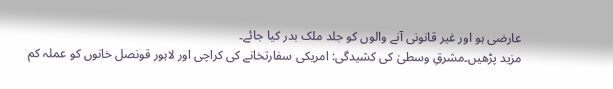عارضی ہو اور غیر قانونی آنے والوں کو جلد ملک بدر کیا جائے۔
مزید پڑھیں۔مشرقِ وسطیٰ کی کشیدگی: امریکی سفارتخانے کی کراچی اور لاہور قونصل خانوں کو عملہ کم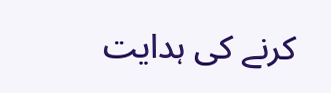کرنے کی ہدایت